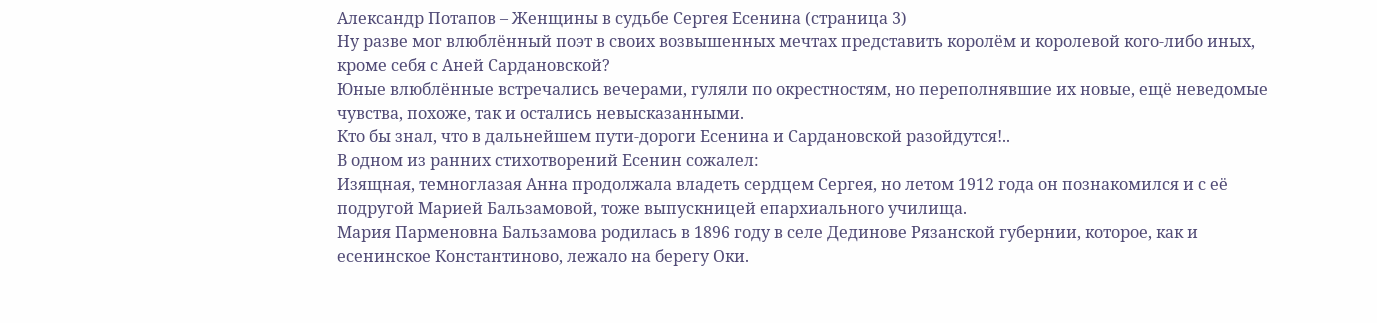Александр Потапов – Женщины в судьбе Сергея Есенина (страница 3)
Ну разве мог влюблённый поэт в своих возвышенных мечтах представить королём и королевой кого-либо иных, кроме себя с Аней Сардановской?
Юные влюблённые встречались вечерами, гуляли по окрестностям, но переполнявшие их новые, ещё неведомые чувства, похоже, так и остались невысказанными.
Кто бы знал, что в дальнейшем пути-дороги Есенина и Сардановской разойдутся!..
В одном из ранних стихотворений Есенин сожалел:
Изящная, темноглазая Анна продолжала владеть сердцем Сергея, но летом 1912 года он познакомился и с её подругой Марией Бальзамовой, тоже выпускницей епархиального училища.
Мария Парменовна Бальзамова родилась в 1896 году в селе Дединове Рязанской губернии, которое, как и есенинское Константиново, лежало на берегу Оки.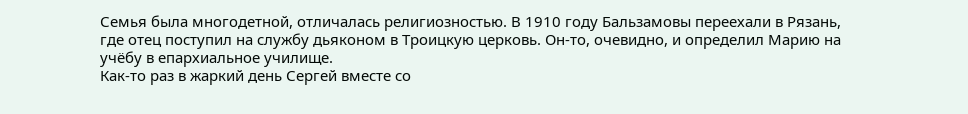Семья была многодетной, отличалась религиозностью. В 1910 году Бальзамовы переехали в Рязань, где отец поступил на службу дьяконом в Троицкую церковь. Он-то, очевидно, и определил Марию на учёбу в епархиальное училище.
Как-то раз в жаркий день Сергей вместе со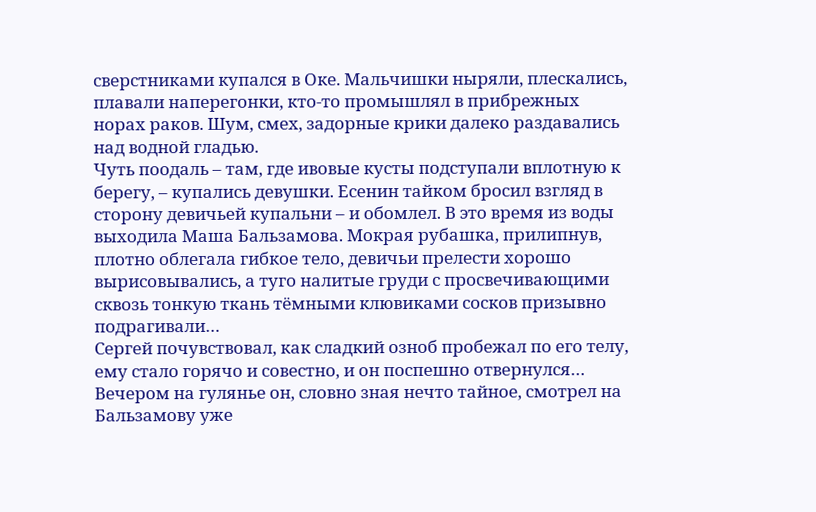сверстниками купался в Оке. Мальчишки ныряли, плескались, плавали наперегонки, кто-то промышлял в прибрежных норах раков. Шум, смех, задорные крики далеко раздавались над водной гладью.
Чуть поодаль – там, где ивовые кусты подступали вплотную к берегу, – купались девушки. Есенин тайком бросил взгляд в сторону девичьей купальни – и обомлел. В это время из воды выходила Маша Бальзамова. Мокрая рубашка, прилипнув, плотно облегала гибкое тело, девичьи прелести хорошо вырисовывались, а туго налитые груди с просвечивающими сквозь тонкую ткань тёмными клювиками сосков призывно подрагивали…
Сергей почувствовал, как сладкий озноб пробежал по его телу, ему стало горячо и совестно, и он поспешно отвернулся…
Вечером на гулянье он, словно зная нечто тайное, смотрел на Бальзамову уже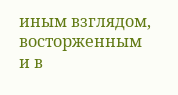иным взглядом, восторженным и в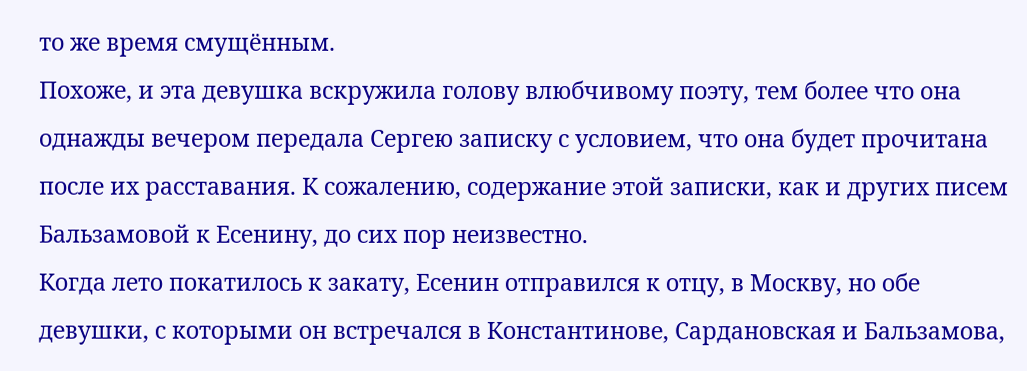то же время смущённым.
Похоже, и эта девушка вскружила голову влюбчивому поэту, тем более что она однажды вечером передала Сергею записку с условием, что она будет прочитана после их расставания. К сожалению, содержание этой записки, как и других писем Бальзамовой к Есенину, до сих пор неизвестно.
Когда лето покатилось к закату, Есенин отправился к отцу, в Москву, но обе девушки, с которыми он встречался в Константинове, Сардановская и Бальзамова,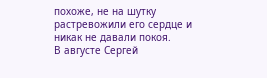похоже, не на шутку растревожили его сердце и никак не давали покоя.
В августе Сергей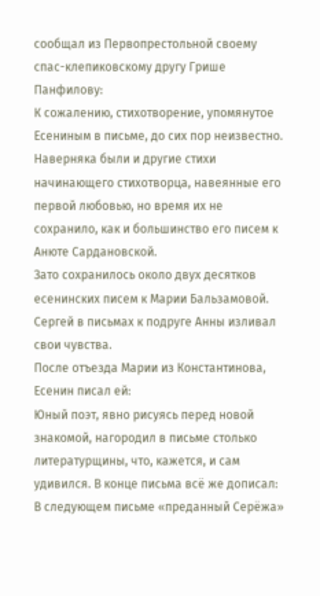сообщал из Первопрестольной своему спас-клепиковскому другу Грише Панфилову:
К сожалению, стихотворение, упомянутое Есениным в письме, до сих пор неизвестно. Наверняка были и другие стихи начинающего стихотворца, навеянные его первой любовью, но время их не сохранило, как и большинство его писем к Анюте Сардановской.
Зато сохранилось около двух десятков есенинских писем к Марии Бальзамовой. Сергей в письмах к подруге Анны изливал свои чувства.
После отъезда Марии из Константинова, Есенин писал ей:
Юный поэт, явно рисуясь перед новой знакомой, нагородил в письме столько литературщины, что, кажется, и сам удивился. В конце письма всё же дописал:
В следующем письме «преданный Серёжа»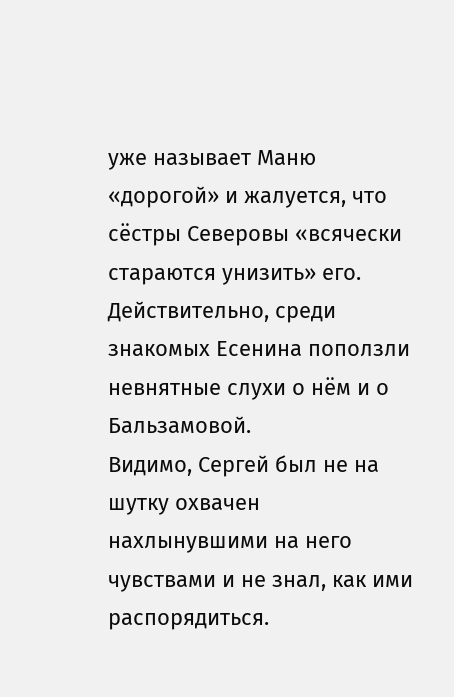уже называет Маню «дорогой» и жалуется, что сёстры Северовы «всячески стараются унизить» его. Действительно, среди знакомых Есенина поползли невнятные слухи о нём и о Бальзамовой.
Видимо, Сергей был не на шутку охвачен нахлынувшими на него чувствами и не знал, как ими распорядиться.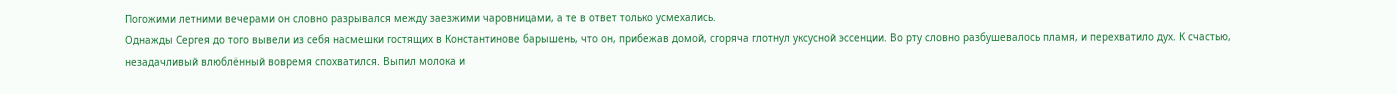Погожими летними вечерами он словно разрывался между заезжими чаровницами, а те в ответ только усмехались.
Однажды Сергея до того вывели из себя насмешки гостящих в Константинове барышень, что он, прибежав домой, сгоряча глотнул уксусной эссенции. Во рту словно разбушевалось пламя, и перехватило дух. К счастью, незадачливый влюблённый вовремя спохватился. Выпил молока и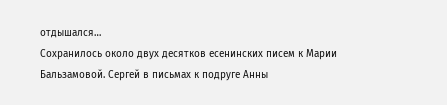отдышался…
Сохранилось около двух десятков есенинских писем к Марии Бальзамовой. Сергей в письмах к подруге Анны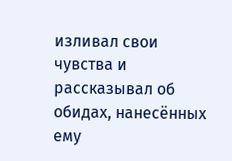изливал свои чувства и рассказывал об обидах, нанесённых ему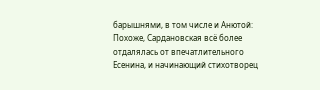барышнями, в том числе и Анютой:
Похоже, Сардановская всё более отдалялась от впечатлительного Есенина, и начинающий стихотворец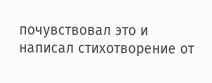почувствовал это и написал стихотворение от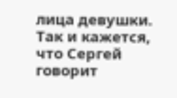лица девушки. Так и кажется, что Сергей говорит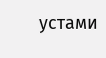устами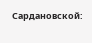Сардановской: